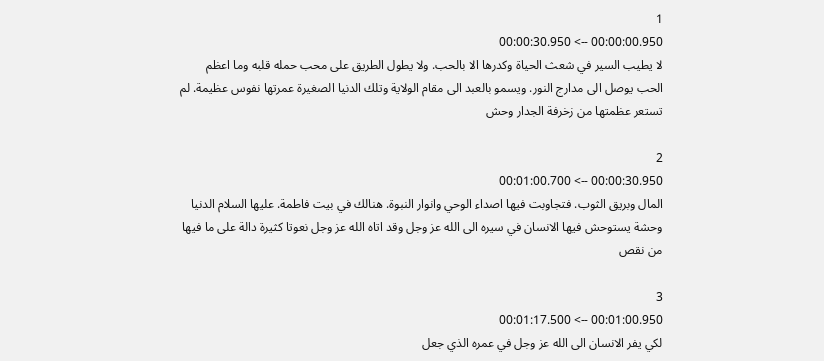1
00:00:00.950 --> 00:00:30.950
لا يطيب السير في شعث الحياة وكدرها الا بالحب. ولا يطول الطريق على محب حمله قلبه وما اعظم الحب يوصل الى مدارج النور. ويسمو بالعبد الى مقام الولاية وتلك الدنيا الصغيرة عمرتها نفوس عظيمة. لم تستعر عظمتها من زخرفة الجدار وحش

2
00:00:30.950 --> 00:01:00.700
المال وبريق الثوب. فتجاوبت فيها اصداء الوحي وانوار النبوة. هنالك في بيت فاطمة. عليها السلام الدنيا وحشة يستوحش فيها الانسان في سيره الى الله عز وجل وقد اتاه الله عز وجل نعوتا كثيرة دالة على ما فيها من نقص

3
00:01:00.950 --> 00:01:17.500
لكي يفر الانسان الى الله عز وجل في عمره الذي جعل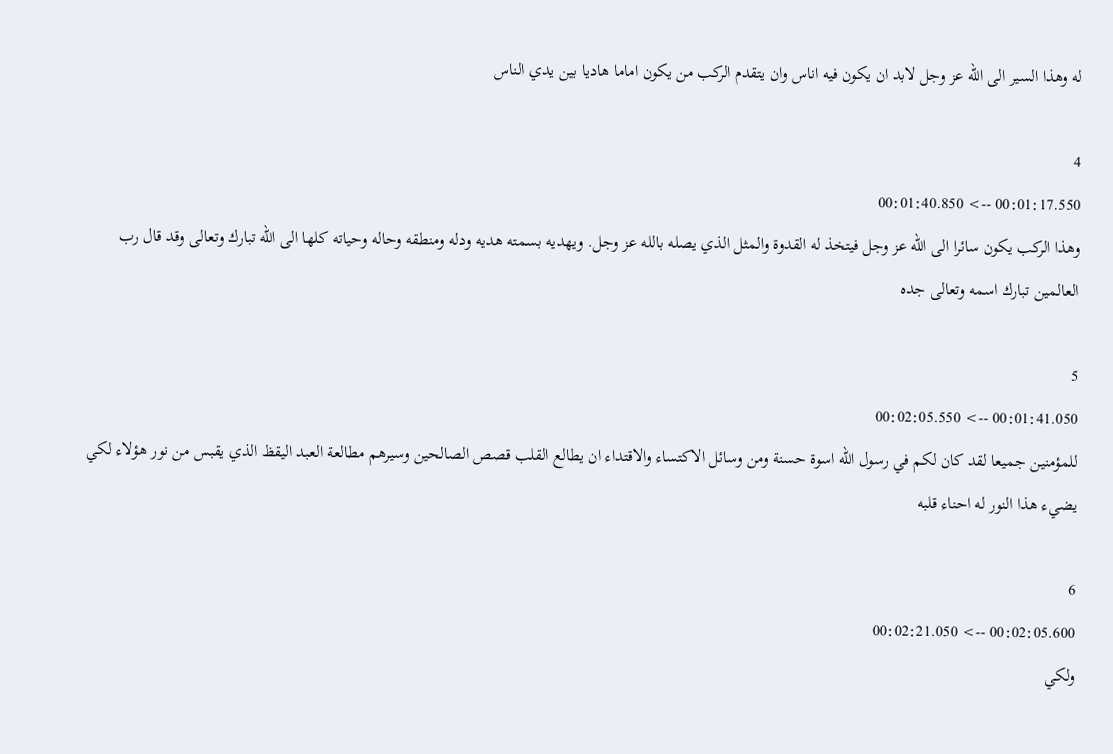له وهذا السير الى الله عز وجل لابد ان يكون فيه اناس وان يتقدم الركب من يكون اماما هاديا بين يدي الناس

4
00:01:17.550 --> 00:01:40.850
وهذا الركب يكون سائرا الى الله عز وجل فيتخذ له القدوة والمثل الذي يصله بالله عز وجل. ويهديه بسمته هديه ودله ومنطقه وحاله وحياته كلها الى الله تبارك وتعالى وقد قال رب العالمين تبارك اسمه وتعالى جده

5
00:01:41.050 --> 00:02:05.550
للمؤمنين جميعا لقد كان لكم في رسول الله اسوة حسنة ومن وسائل الاكتساء والاقتداء ان يطالع القلب قصص الصالحين وسيرهم مطالعة العبد اليقظ الذي يقبس من نور هؤلاء لكي يضيء هذا النور له احناء قلبه

6
00:02:05.600 --> 00:02:21.050
ولكي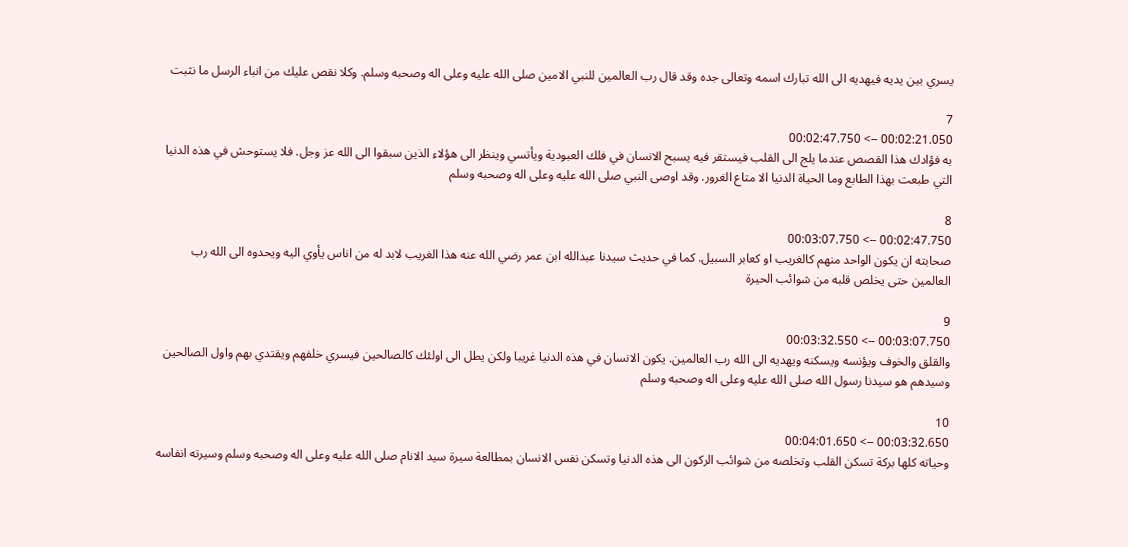يسري بين يديه فيهديه الى الله تبارك اسمه وتعالى جده وقد قال رب العالمين للنبي الامين صلى الله عليه وعلى اله وصحبه وسلم. وكلا نقص عليك من انباء الرسل ما نثبت

7
00:02:21.050 --> 00:02:47.750
به فؤادك هذا القصص عندما يلج الى القلب فيستقر فيه يسبح الانسان في فلك العبودية ويأتسي وينظر الى هؤلاء الذين سبقوا الى الله عز وجل. فلا يستوحش في هذه الدنيا التي طبعت بهذا الطابع وما الحياة الدنيا الا متاع الغرور. وقد اوصى النبي صلى الله عليه وعلى اله وصحبه وسلم

8
00:02:47.750 --> 00:03:07.750
صحابته ان يكون الواحد منهم كالغريب او كعابر السبيل. كما في حديث سيدنا عبدالله ابن عمر رضي الله عنه هذا الغريب لابد له من اناس يأوي اليه ويحدوه الى الله رب العالمين حتى يخلص قلبه من شوائب الحيرة

9
00:03:07.750 --> 00:03:32.550
والقلق والخوف ويؤنسه ويسكنه ويهديه الى الله رب العالمين. يكون الانسان في هذه الدنيا غريبا ولكن يطل الى اولئك كالصالحين فيسري خلفهم ويقتدي بهم واول الصالحين وسيدهم هو سيدنا رسول الله صلى الله عليه وعلى اله وصحبه وسلم

10
00:03:32.650 --> 00:04:01.650
وحياته كلها بركة تسكن القلب وتخلصه من شوائب الركون الى هذه الدنيا وتسكن نفس الانسان بمطالعة سيرة سيد الانام صلى الله عليه وعلى اله وصحبه وسلم وسيرته انفاسه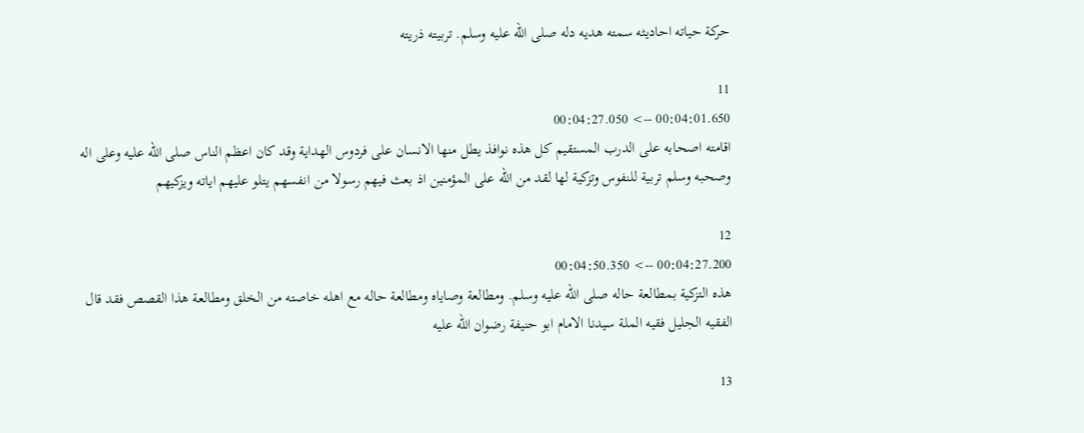حركة حياته احاديثه سمته هديه دله صلى الله عليه وسلم. تربيته ذريته

11
00:04:01.650 --> 00:04:27.050
اقامته اصحابه على الدرب المستقيم كل هذه نوافذ يطل منها الانسان على فردوس الهداية وقد كان اعظم الناس صلى الله عليه وعلى اله وصحبه وسلم تربية للنفوس وتزكية لها لقد من الله على المؤمنين اذ بعث فيهم رسولا من انفسهم يتلو عليهم اياته ويزكيهم

12
00:04:27.200 --> 00:04:50.350
هذه التزكية بمطالعة حاله صلى الله عليه وسلم. ومطالعة وصاياه ومطالعة حاله مع اهله خاصته من الخلق ومطالعة هذا القصص فقد قال الفقيه الجليل فقيه الملة سيدنا الامام ابو حنيفة رضوان الله عليه

13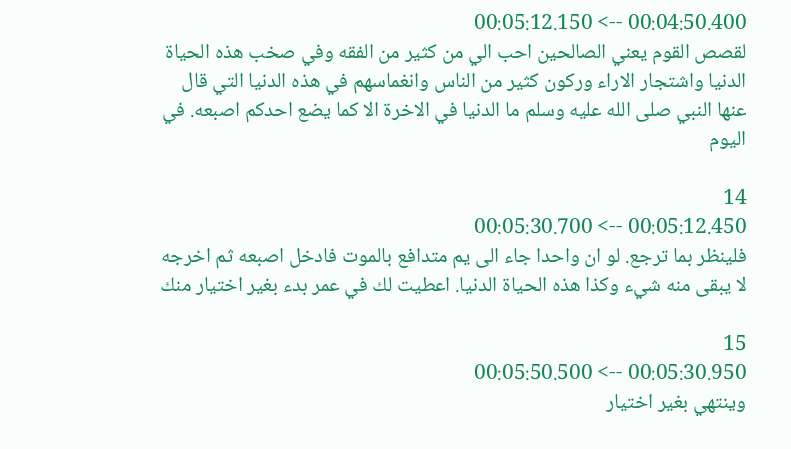00:04:50.400 --> 00:05:12.150
لقصص القوم يعني الصالحين احب الي من كثير من الفقه وفي صخب هذه الحياة الدنيا واشتجار الاراء وركون كثير من الناس وانغماسهم في هذه الدنيا التي قال عنها النبي صلى الله عليه وسلم ما الدنيا في الاخرة الا كما يضع احدكم اصبعه. في اليوم

14
00:05:12.450 --> 00:05:30.700
فلينظر بما ترجع. لو ان واحدا جاء الى يم متدافع بالموت فادخل اصبعه ثم اخرجه لا يبقى منه شيء وكذا هذه الحياة الدنيا. اعطيت لك في عمر بدء بغير اختيار منك

15
00:05:30.950 --> 00:05:50.500
وينتهي بغير اختيار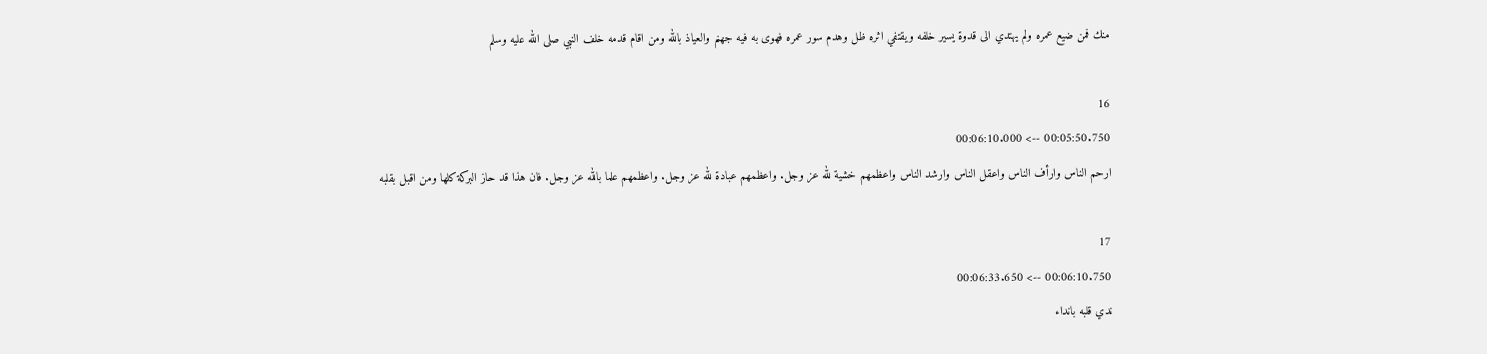منك فمن ضيع عمره ولم يهتدي الى قدوة يسير خلفه ويقتفي اثره ظل وهدم سور عمره فهوى به فيه جهنم والعياذ بالله ومن اقام قدمه خلف النبي صلى الله عليه وسلم

16
00:05:50.750 --> 00:06:10.000
ارحم الناس وارأف الناس واعقل الناس وارشد الناس واعظمهم خشية لله عز وجل. واعظمهم عبادة لله عز وجل. واعظمهم علما بالله عز وجل. فان هذا قد حاز البركة كلها ومن اقبل بقلبه

17
00:06:10.750 --> 00:06:33.650
ندي قلبه بانداء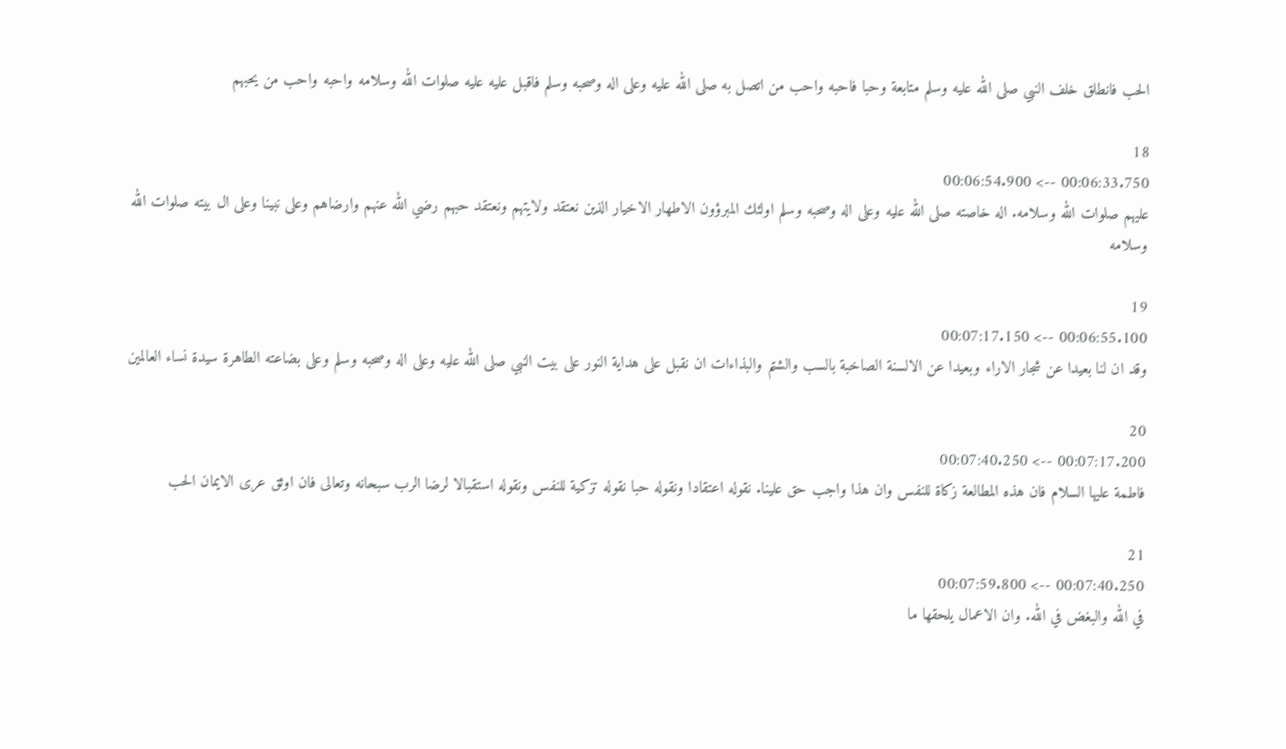الحب فانطلق خلف النبي صلى الله عليه وسلم متابعة وحبا فاحبه واحب من اتصل به صلى الله عليه وعلى اله وصحبه وسلم فاقبل عليه عليه صلوات الله وسلامه واحبه واحب من يحبهم

18
00:06:33.750 --> 00:06:54.900
عليهم صلوات الله وسلامه. اله خاصته صلى الله عليه وعلى اله وصحبه وسلم اولئك المبرؤون الاطهار الاخيار الذين نعتقد ولايتهم ونعتقد حبهم رضي الله عنهم وارضاهم وعلى نبينا وعلى ال بيته صلوات الله وسلامه

19
00:06:55.100 --> 00:07:17.150
وقد ان لنا بعيدا عن شجار الاراء وبعيدا عن الالسنة الصاخبة بالسب والشتم والبذاءات ان نقبل على هداية النور على بيت النبي صلى الله عليه وعلى اله وصحبه وسلم وعلى بضاعته الطاهرة سيدة نساء العالمين

20
00:07:17.200 --> 00:07:40.250
فاطمة عليها السلام فان هذه المطالعة زكاة للنفس وان هذا واجب حق علينا. نقوله اعتقادا ونقوله حبا نقوله تزكية للنفس ونقوله استقبالا لرضا الرب سبحانه وتعالى فان اوثق عرى الايمان الحب

21
00:07:40.250 --> 00:07:59.800
في الله والبغض في الله. وان الاعمال يلحقها ما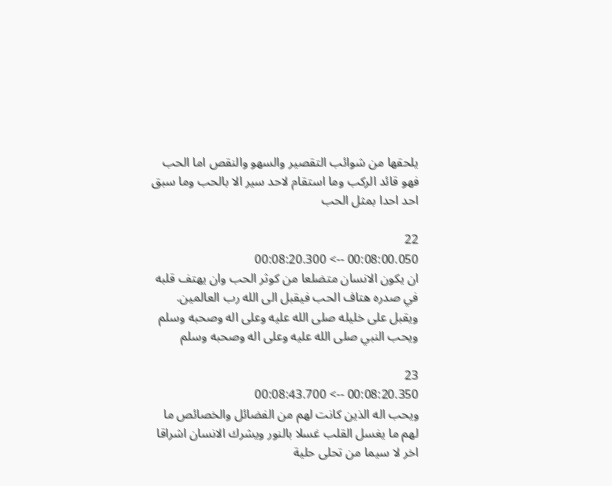يلحقها من شوائب التقصير والسهو والنقص اما الحب فهو قائد الركب وما استقام لاحد سير الا بالحب وما سبق احد احدا بمثل الحب

22
00:08:00.050 --> 00:08:20.300
ان يكون الانسان متضلعا من كوثر الحب وان يهتف قلبه في صدره هتاف الحب فيقبل الى الله رب العالمين. ويقبل على خليله صلى الله عليه وعلى اله وصحبه وسلم ويحب النبي صلى الله عليه وعلى اله وصحبه وسلم

23
00:08:20.350 --> 00:08:43.700
ويحب اله الذين كانت لهم من الفضائل والخصائص ما لهم ما يغسل القلب غسلا بالنور ويشرك الانسان اشراقا اخر لا سيما من تحلى حلية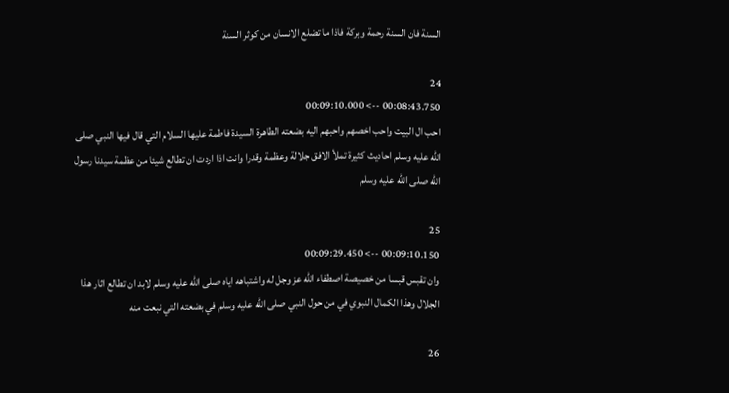السنة فان السنة رحمة وبركة فاذا ما تضلع الانسان من كوثر السنة

24
00:08:43.750 --> 00:09:10.000
احب ال البيت واحب اخصهم واحبهم اليه بضعته الطاهرة السيدة فاطمة عليها السلام التي قال فيها النبي صلى الله عليه وسلم احاديث كثيرة تملأ الافق جلالة وعظمة وقدرا وانت اذا اردت ان تطالع شيئا من عظمة سيدنا رسول الله صلى الله عليه وسلم

25
00:09:10.150 --> 00:09:29.450
وان تقبس قبسا من خصيصة اصطفاء الله عز وجل له واشتباهه اياه صلى الله عليه وسلم لابد ان تطالع اثار هذا الجلال وهذا الكمال النبوي في من حول النبي صلى الله عليه وسلم في بضعته التي نبعت منه

26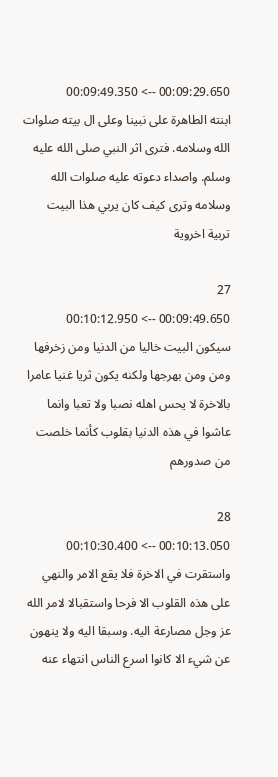00:09:29.650 --> 00:09:49.350
ابنته الطاهرة على نبينا وعلى ال بيته صلوات الله وسلامه. فترى اثر النبي صلى الله عليه وسلم. واصداء دعوته عليه صلوات الله وسلامه وترى كيف كان يربي هذا البيت تربية اخروية

27
00:09:49.650 --> 00:10:12.950
سيكون البيت خاليا من الدنيا ومن زخرفها ومن ومن بهرجها ولكنه يكون ثريا غنيا عامرا بالاخرة لا يحس اهله نصبا ولا تعبا وانما عاشوا في هذه الدنيا بقلوب كأنما خلصت من صدورهم

28
00:10:13.050 --> 00:10:30.400
واستقرت في الاخرة فلا يقع الامر والنهي على هذه القلوب الا فرحا واستقبالا لامر الله عز وجل مصارعة اليه. وسبقا اليه ولا ينهون عن شيء الا كانوا اسرع الناس انتهاء عنه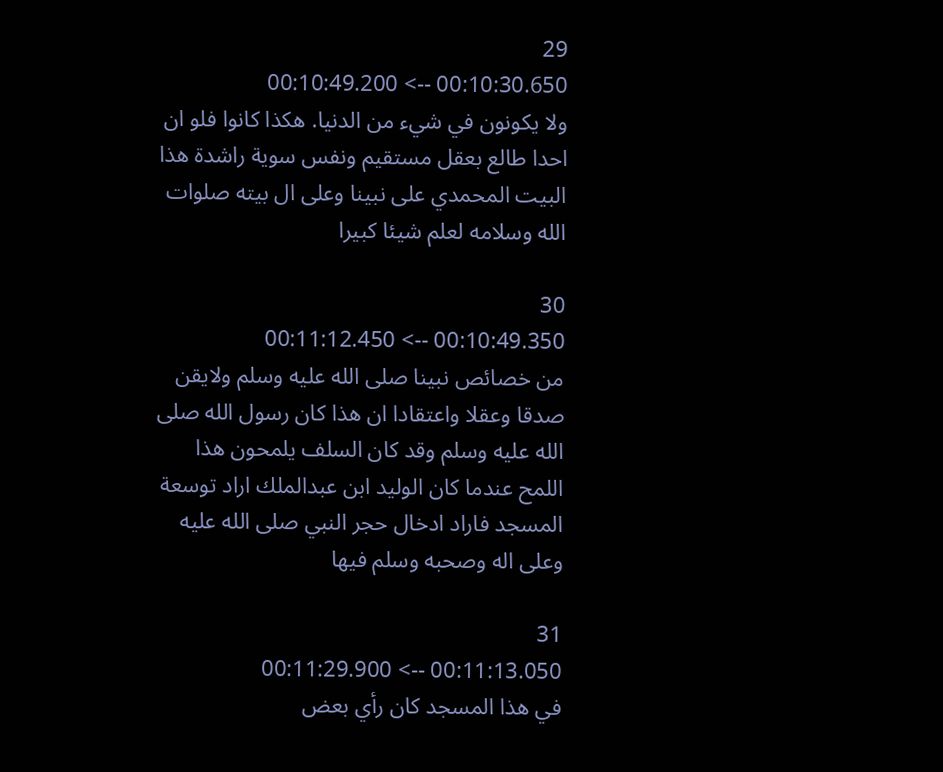29
00:10:30.650 --> 00:10:49.200
ولا يكونون في شيء من الدنيا. هكذا كانوا فلو ان احدا طالع بعقل مستقيم ونفس سوية راشدة هذا البيت المحمدي على نبينا وعلى ال بيته صلوات الله وسلامه لعلم شيئا كبيرا

30
00:10:49.350 --> 00:11:12.450
من خصائص نبينا صلى الله عليه وسلم ولايقن صدقا وعقلا واعتقادا ان هذا كان رسول الله صلى الله عليه وسلم وقد كان السلف يلمحون هذا اللمح عندما كان الوليد ابن عبدالملك اراد توسعة المسجد فاراد ادخال حجر النبي صلى الله عليه وعلى اله وصحبه وسلم فيها

31
00:11:13.050 --> 00:11:29.900
في هذا المسجد كان رأي بعض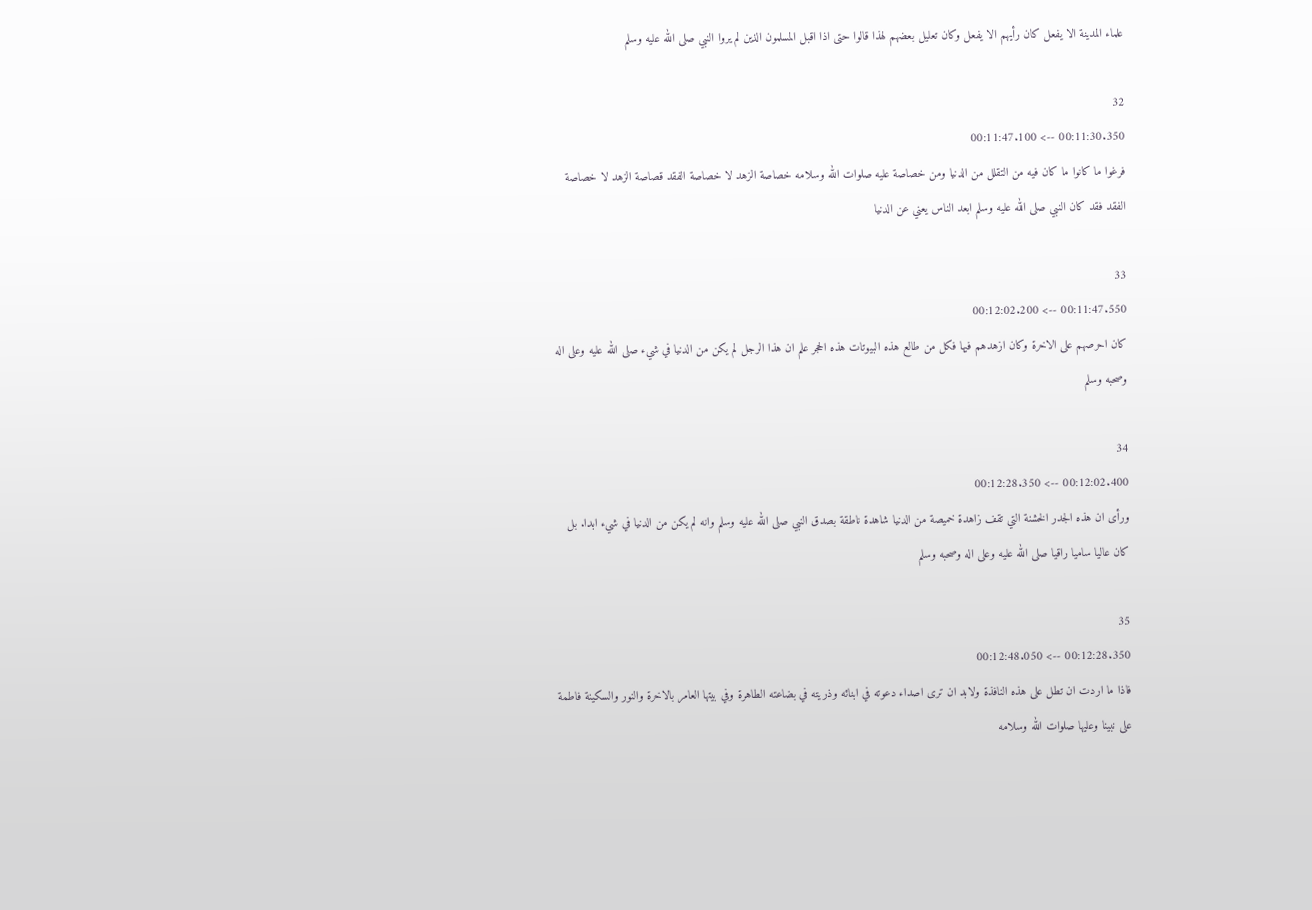علماء المدينة الا يفعل كان رأيهم الا يفعل وكان تعليل بعضهم لهذا قالوا حتى اذا اقبل المسلمون الذين لم يروا النبي صلى الله عليه وسلم

32
00:11:30.350 --> 00:11:47.100
فرغوا ما كانوا ما كان فيه من التقلل من الدنيا ومن خصاصة عليه صلوات الله وسلامه خصاصة الزهد لا خصاصة الفقد قصاصة الزهد لا خصاصة الفقد فقد كان النبي صلى الله عليه وسلم ابعد الناس يعني عن الدنيا

33
00:11:47.550 --> 00:12:02.200
كان احرصهم على الاخرة وكان ازهدهم فيها فكل من طالع هذه البيوتات هذه الحجر علم ان هذا الرجل لم يكن من الدنيا في شيء صلى الله عليه وعلى اله وصحبه وسلم

34
00:12:02.400 --> 00:12:28.350
ورأى ان هذه الجدر الخشنة التي تقف زاهدة خميصة من الدنيا شاهدة ناطقة بصدق النبي صلى الله عليه وسلم وانه لم يكن من الدنيا في شيء ابدا. بل كان عاليا ساميا راقيا صلى الله عليه وعلى اله وصحبه وسلم

35
00:12:28.350 --> 00:12:48.050
فاذا ما اردت ان تطل على هذه النافذة ولابد ان ترى اصداء دعوته في ابنائه وذريته في بضاعته الطاهرة وفي بيتها العامر بالاخرة والنور والسكينة فاطمة على نبينا وعليها صلوات الله وسلامه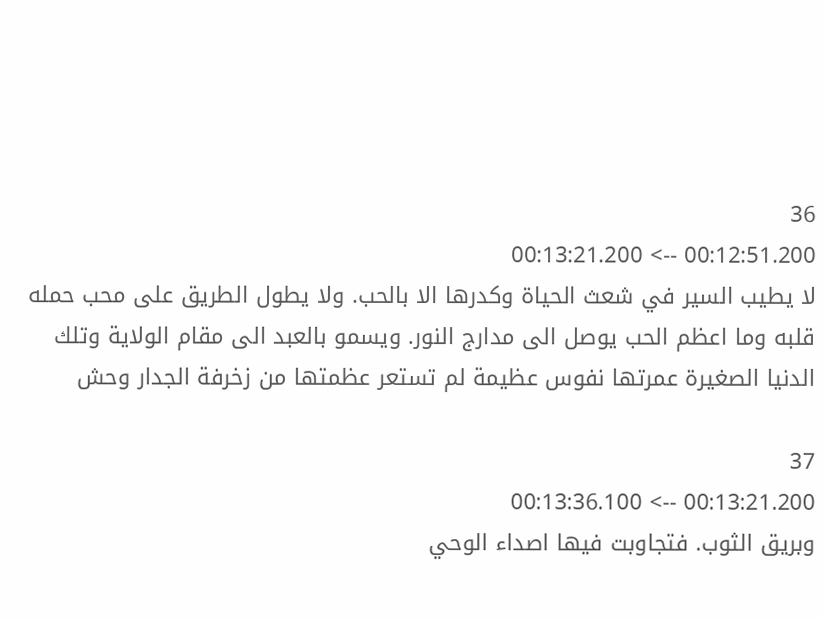36
00:12:51.200 --> 00:13:21.200
لا يطيب السير في شعث الحياة وكدرها الا بالحب. ولا يطول الطريق على محب حمله قلبه وما اعظم الحب يوصل الى مدارج النور. ويسمو بالعبد الى مقام الولاية وتلك الدنيا الصغيرة عمرتها نفوس عظيمة لم تستعر عظمتها من زخرفة الجدار وحش

37
00:13:21.200 --> 00:13:36.100
وبريق الثوب. فتجاوبت فيها اصداء الوحي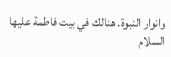وانوار النبوة. هنالك في بيت فاطمة عليها السلام